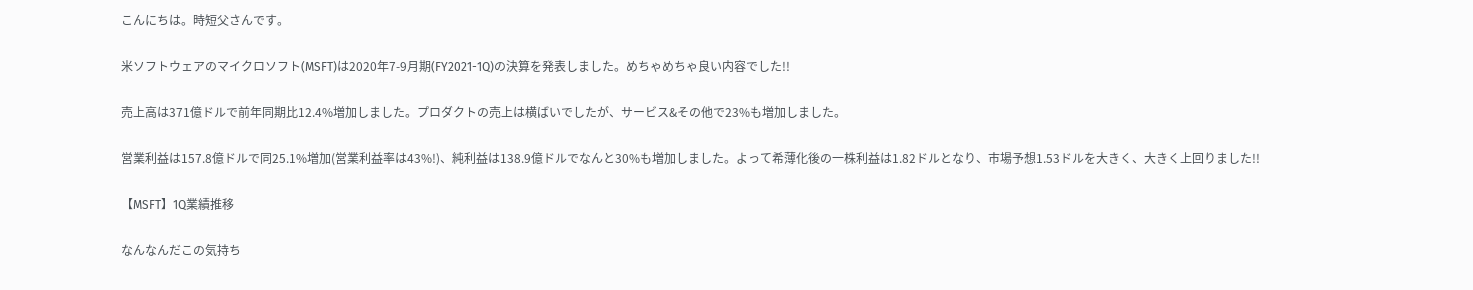こんにちは。時短父さんです。

米ソフトウェアのマイクロソフト(MSFT)は2020年7-9月期(FY2021-1Q)の決算を発表しました。めちゃめちゃ良い内容でした!!

売上高は371億ドルで前年同期比12.4%増加しました。プロダクトの売上は横ばいでしたが、サービス&その他で23%も増加しました。

営業利益は157.8億ドルで同25.1%増加(営業利益率は43%!)、純利益は138.9億ドルでなんと30%も増加しました。よって希薄化後の一株利益は1.82ドルとなり、市場予想1.53ドルを大きく、大きく上回りました!!

【MSFT】1Q業績推移

なんなんだこの気持ち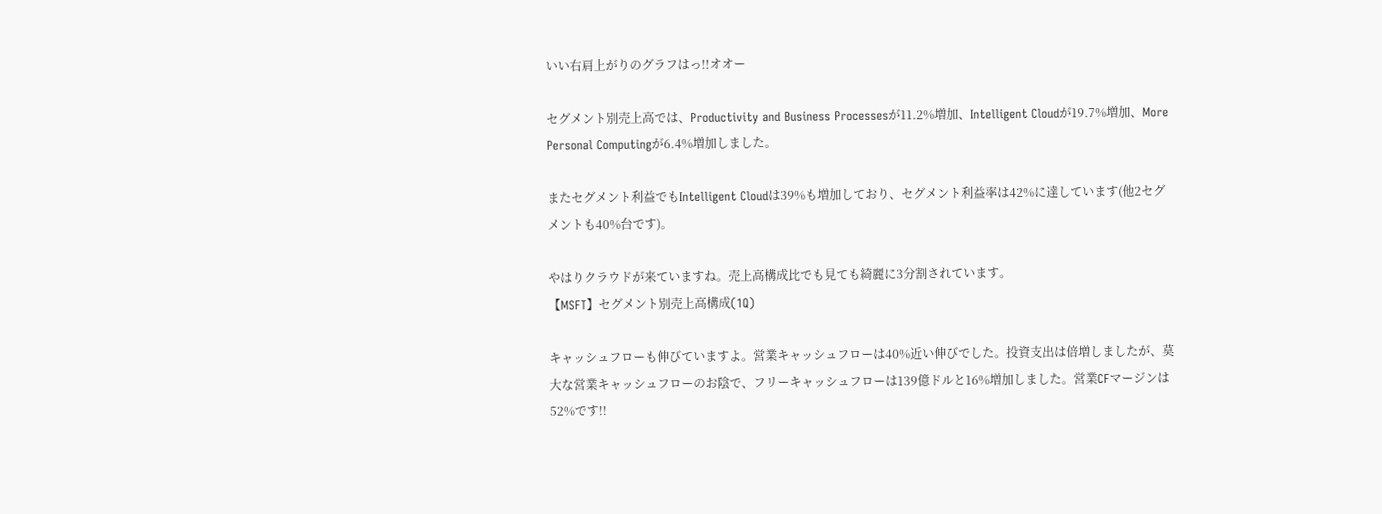いい右肩上がりのグラフはっ!!オオー

セグメント別売上高では、Productivity and Business Processesが11.2%増加、Intelligent Cloudが19.7%増加、More Personal Computingが6.4%増加しました。

またセグメント利益でもIntelligent Cloudは39%も増加しており、セグメント利益率は42%に達しています(他2セグメントも40%台です)。

やはりクラウドが来ていますね。売上高構成比でも見ても綺麗に3分割されています。
【MSFT】セグメント別売上高構成(1Q)

キャッシュフローも伸びていますよ。営業キャッシュフローは40%近い伸びでした。投資支出は倍増しましたが、莫大な営業キャッシュフローのお陰で、フリーキャッシュフローは139億ドルと16%増加しました。営業CFマージンは52%です!!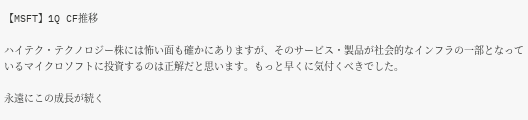【MSFT】1Q CF推移

ハイテク・テクノロジー株には怖い面も確かにありますが、そのサービス・製品が社会的なインフラの一部となっているマイクロソフトに投資するのは正解だと思います。もっと早くに気付くべきでした。

永遠にこの成長が続く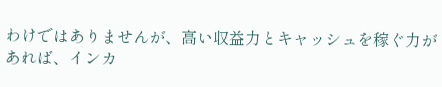わけではありませんが、高い収益力とキャッシュを稼ぐ力があれば、インカ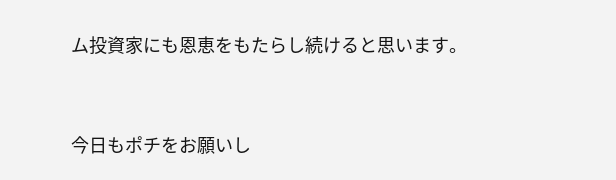ム投資家にも恩恵をもたらし続けると思います。


今日もポチをお願いし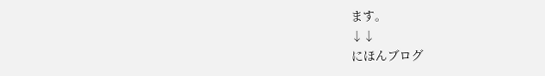ます。
↓↓
にほんブログ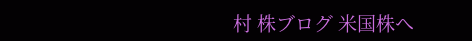村 株ブログ 米国株へ